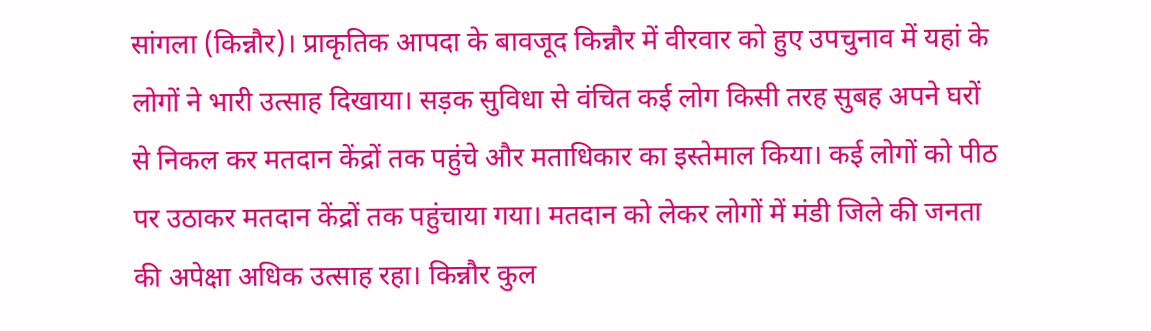सांगला (किन्नौर)। प्राकृतिक आपदा के बावजूद किन्नौर में वीरवार को हुए उपचुनाव में यहां के लोगों ने भारी उत्साह दिखाया। सड़क सुविधा से वंचित कई लोग किसी तरह सुबह अपने घरों से निकल कर मतदान केंद्रों तक पहुंचे और मताधिकार का इस्तेमाल किया। कई लोगों को पीठ पर उठाकर मतदान केंद्रों तक पहुंचाया गया। मतदान को लेकर लोगों में मंडी जिले की जनता की अपेक्षा अधिक उत्साह रहा। किन्नौर कुल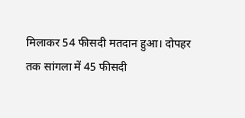मिलाकर 54 फीसदी मतदान हुआ। दोपहर तक सांगला में 45 फीसदी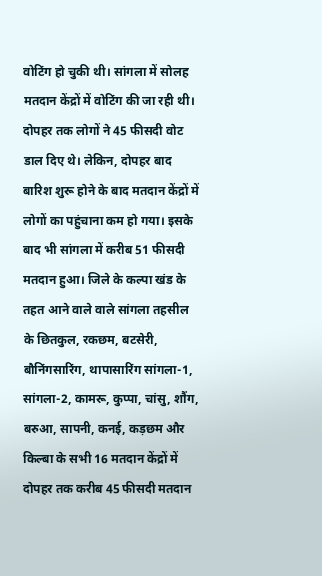वोटिंग हो चुकी थी। सांगला में सोलह मतदान केंद्रों में वोटिंग की जा रही थी। दोपहर तक लोगों ने 45 फीसदी वोट डाल दिए थे। लेकिन, दोपहर बाद बारिश शुरू होने के बाद मतदान केंद्रों में लोगों का पहुंचाना कम हो गया। इसके बाद भी सांगला में करीब 51 फीसदी मतदान हुआ। जिले के कल्पा खंड के तहत आने वाले वाले सांगला तहसील के छितकुल, रकछम, बटसेरी, बौनिंगसारिंग, थापासारिंग सांगला-1, सांगला-2, कामरू, कुप्पा, चांसु, शौंग, बरुआ, सापनी, कनई, कड़छम और किल्बा के सभी 16 मतदान केंद्रों में दोपहर तक करीब 45 फीसदी मतदान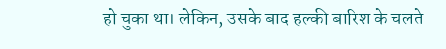हो चुका था। लेकिन, उसके बाद हल्की बारिश के चलते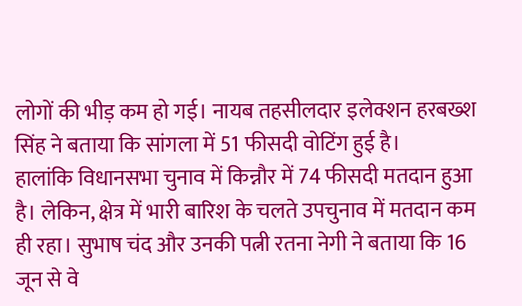लोगों की भीड़ कम हो गई। नायब तहसीलदार इलेक्शन हरबख्श सिंह ने बताया कि सांगला में 51 फीसदी वोटिंग हुई है।
हालांकि विधानसभा चुनाव में किन्नौर में 74 फीसदी मतदान हुआ है। लेकिन, क्षेत्र में भारी बारिश के चलते उपचुनाव में मतदान कम ही रहा। सुभाष चंद और उनकी पत्नी रतना नेगी ने बताया कि 16 जून से वे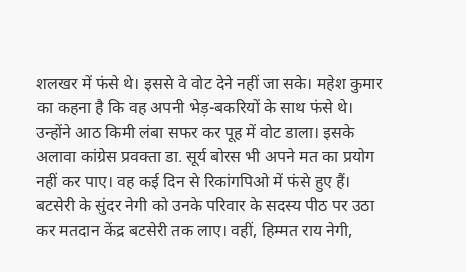शलखर में फंसे थे। इससे वे वोट देने नहीं जा सके। महेश कुमार का कहना है कि वह अपनी भेड़-बकरियों के साथ फंसे थे। उन्होंने आठ किमी लंबा सफर कर पूह में वोट डाला। इसके अलावा कांग्रेस प्रवक्ता डा. सूर्य बोरस भी अपने मत का प्रयोग नहीं कर पाए। वह कई दिन से रिकांगपिओ में फंसे हुए हैं। बटसेरी के सुंदर नेगी को उनके परिवार के सदस्य पीठ पर उठा कर मतदान केंद्र बटसेरी तक लाए। वहीं, हिम्मत राय नेगी,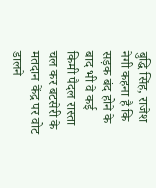बुद्धि सिंह, राजेश नेगी कहना है कि सड़क बंद होने के बाद भी वे कई किमी पैदल रास्ता चल कर बटसेरी के मतदान केंद्र पर वोट डालने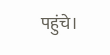पहुंचे।